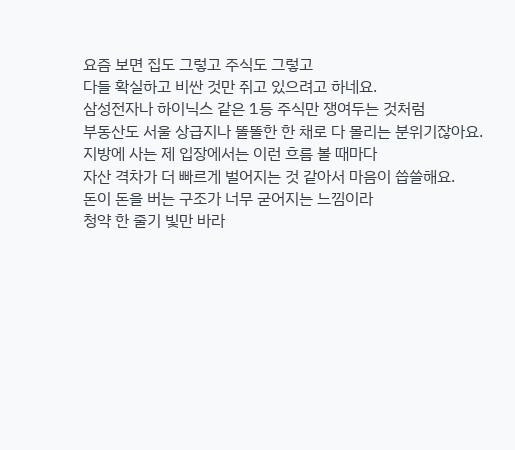요즘 보면 집도 그렇고 주식도 그렇고
다들 확실하고 비싼 것만 쥐고 있으려고 하네요.
삼성전자나 하이닉스 같은 1등 주식만 쟁여두는 것처럼
부동산도 서울 상급지나 똘똘한 한 채로 다 몰리는 분위기잖아요.
지방에 사는 제 입장에서는 이런 흐름 볼 때마다
자산 격차가 더 빠르게 벌어지는 것 같아서 마음이 씁쓸해요.
돈이 돈을 버는 구조가 너무 굳어지는 느낌이라
청약 한 줄기 빛만 바라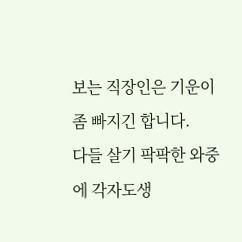보는 직장인은 기운이 좀 빠지긴 합니다.
다들 살기 팍팍한 와중에 각자도생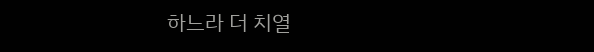하느라 더 치열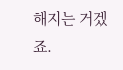해지는 거겠죠.